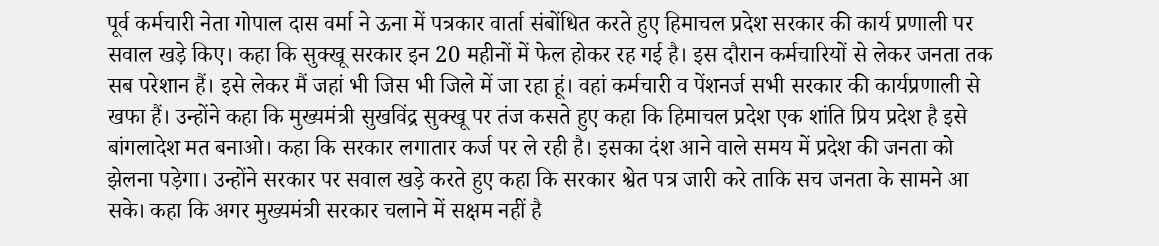पूर्व कर्मचारी नेता गोपाल दास वर्मा ने ऊना में पत्रकार वार्ता संबोंधित करते हुए हिमाचल प्रदेश सरकार की कार्य प्रणाली पर सवाल खड़े किए। कहा कि सुक्खू सरकार इन 20 महीनों में फेल होकर रह गई है। इस दौरान कर्मचारियों से लेकर जनता तक सब परेशान हैं। इसे लेकर मैं जहां भी जिस भी जिले में जा रहा हूं। वहां कर्मचारी व पेंशनर्ज सभी सरकार की कार्यप्रणाली से खफा हैं। उन्होंने कहा कि मुख्यमंत्री सुखविंद्र सुक्खू पर तंज कसते हुए कहा कि हिमाचल प्रदेश एक शांति प्रिय प्रदेश है इसे बांगलादेश मत बनाओ। कहा कि सरकार लगातार कर्ज पर ले रही है। इसका दंश आने वाले समय में प्रदेश की जनता को झेलना पड़ेगा। उन्होंने सरकार पर सवाल खड़े करते हुए कहा कि सरकार श्वेत पत्र जारी करे ताकि सच जनता के सामने आ सके। कहा कि अगर मुख्यमंत्री सरकार चलाने में सक्षम नहीं है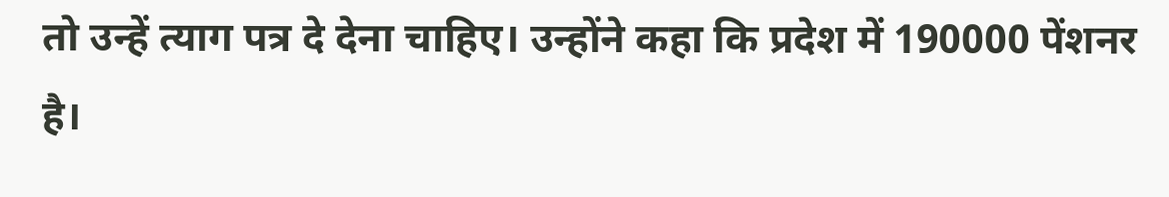तो उन्हें त्याग पत्र दे देना चाहिए। उन्होंने कहा कि प्रदेश में 190000 पेंशनर है।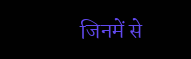जिनमें से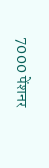7000 पेंशनर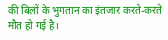की बिलों के भुगतान का इंतजार करते-करते मौत हो गई है।